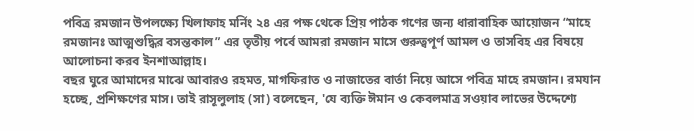পবিত্র রমজান উপলক্ষ্যে খিলাফাহ মর্নিং ২৪ এর পক্ষ থেকে প্রিয় পাঠক গণের জন্য ধারাবাহিক আয়োজন “মাহে রমজানঃ আত্মশুদ্ধির বসন্তকাল” এর তৃতীয় পর্বে আমরা রমজান মাসে গুরুত্বপূর্ণ আমল ও তাসবিহ এর বিষয়ে আলোচনা করব ইনশাআল্লাহ।
বছর ঘুরে আমাদের মাঝে আবারও রহমত, মাগফিরাত ও নাজাতের বার্তা নিয়ে আসে পবিত্র মাহে রমজান। রমযান হচ্ছে, প্রশিক্ষণের মাস। তাই রাসূলুলাহ (সা) বলেছেন, 'যে ব্যক্তি ঈমান ও কেবলমাত্র সওয়াব লাভের উদ্দেশ্যে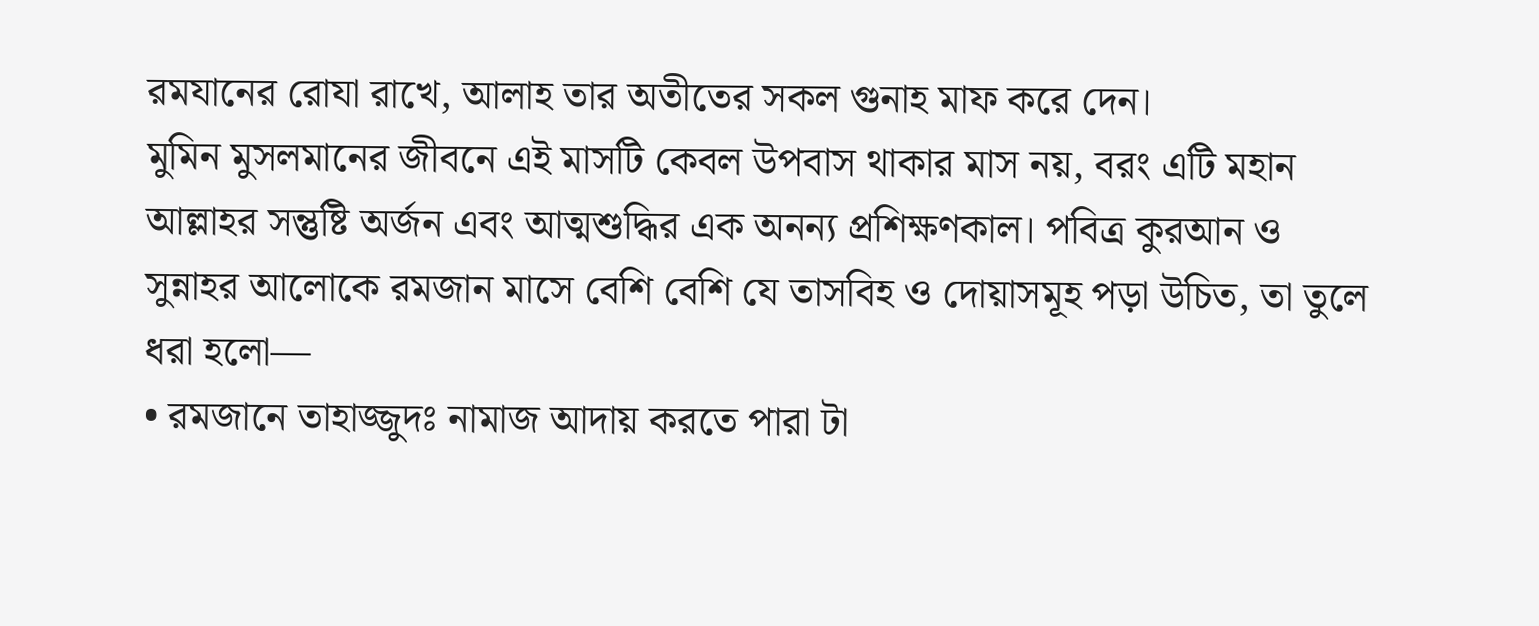রমযানের রোযা রাখে, আলাহ তার অতীতের সকল গুনাহ মাফ করে দেন।
মুমিন মুসলমানের জীবনে এই মাসটি কেবল উপবাস থাকার মাস নয়, বরং এটি মহান আল্লাহর সন্তুষ্টি অর্জন এবং আত্মশুদ্ধির এক অনন্য প্রশিক্ষণকাল। পবিত্র কুরআন ও সুন্নাহর আলোকে রমজান মাসে বেশি বেশি যে তাসবিহ ও দোয়াসমূহ পড়া উচিত, তা তুলে ধরা হলো—
• রমজানে তাহাজ্জুদঃ নামাজ আদায় করতে পারা টা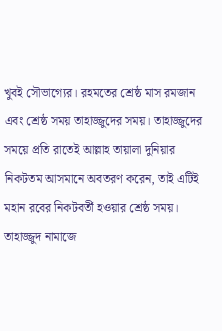খুবই সৌভাগ্যের। রহমতের শ্রেষ্ঠ মাস রমজান এবং শ্রেষ্ঠ সময় তাহাজ্জুদের সময়। তাহাজ্জুদের সময়ে প্রতি রাতেই আল্লাহ তায়ালা দুনিয়ার নিকটতম আসমানে অবতরণ করেন, তাই এটিই মহান রবের নিকটবর্তী হওয়ার শ্রেষ্ঠ সময়। তাহাজ্জুদ নামাজে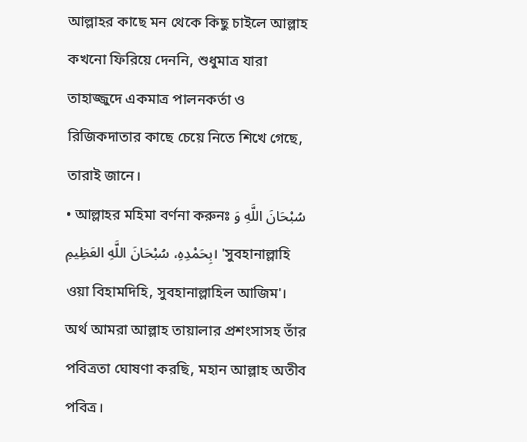আল্লাহর কাছে মন থেকে কিছু চাইলে আল্লাহ কখনো ফিরিয়ে দেননি, শুধুমাত্র যারা তাহাজ্জুদে একমাত্র পালনকর্তা ও রিজিকদাতার কাছে চেয়ে নিতে শিখে গেছে, তারাই জানে।
• আল্লাহর মহিমা বর্ণনা করুনঃ سُبْحَانَ اللَّهِ وَ بِحَمْدِهِ، سُبْحَانَ اللَّهِ العَظِيمِ। 'সুবহানাল্লাহি ওয়া বিহামদিহি, সুবহানাল্লাহিল আজিম'। অর্থ আমরা আল্লাহ তায়ালার প্রশংসাসহ তাঁর পবিত্রতা ঘোষণা করছি, মহান আল্লাহ অতীব পবিত্র।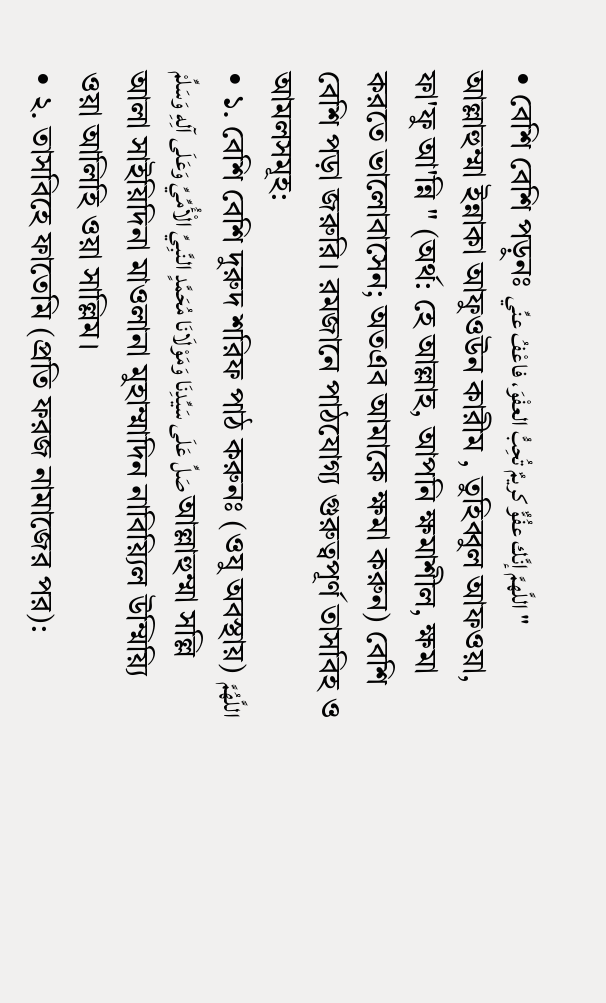• বেশি বেশি পড়ুনঃ اللَّهمَّ إنَّك عفُوٌّ كريمٌ تُحِبُّ العفْوَ، فاعْفُ عنِّي " আল্লাহুম্মা ইন্নাকা আফুওউন কারীম , তুহিব্বুল আফওয়া, ফা'ফু আ'ন্নি " (অর্থ: হে আল্লাহ, আপনি ক্ষমাশীল, ক্ষমা করতে ভালোবাসেন; অতএব আমাকে ক্ষমা করুন) বেশি বেশি পড়া জরুরি। রমজানে পাঠযোগ্য গুরুত্বপূর্ণ তাসবিহ ও আমলসমূহ:
• ১. বেশি বেশি দুরুদ শরিফ পাঠ করুনঃ (ওযু অবস্থায়) اللَّهُمَّ صَلِّ عَلَى سَيِّدِنَا وَمَوْلَانَا مُحَمَّدٍ النَّبِيِّ الْأُمِّيِّ وَعَلَى آلِهِ وَسَلِّمْ আল্লাহুম্মা সল্লি আলা সাইয়িদিনা মাওলানা মুহাম্মাদিন নাবিয়্যিল উম্মিয়্যি ওয়া আলিহি ওয়া সাল্লিম।
• ২. তাসবিহে ফাতেমি (প্রতি ফরজ নামাজের পর):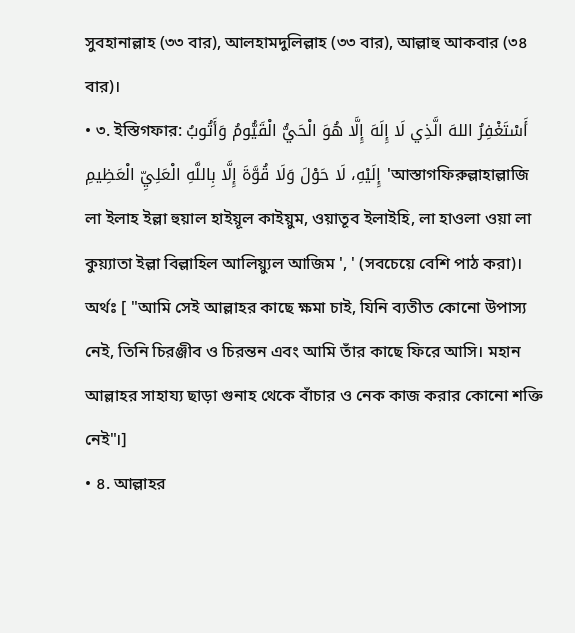সুবহানাল্লাহ (৩৩ বার), আলহামদুলিল্লাহ (৩৩ বার), আল্লাহু আকবার (৩৪ বার)।
• ৩. ইস্তিগফার: أَسْتَغْفِرُ اللهَ الَّذِي لَا إِلَهَ إِلَّا هُوَ الْحَيُّ الْقَيُّومُ وَأَتُوبُ إِلَيْهِ، لَا حَوْلَ وَلَا قُوَّةَ إِلَّا بِاللَّهِ الْعَلِيِّ الْعَظِيمِ 'আস্তাগফিরুল্লাহাল্লাজি লা ইলাহ ইল্লা হুয়াল হাইয়ূল কাইয়ুম, ওয়াতূব ইলাইহি, লা হাওলা ওয়া লা কুয়্যাতা ইল্লা বিল্লাহিল আলিয়্যুল আজিম ', ' (সবচেয়ে বেশি পাঠ করা)। অর্থঃ [ "আমি সেই আল্লাহর কাছে ক্ষমা চাই, যিনি ব্যতীত কোনো উপাস্য নেই, তিনি চিরঞ্জীব ও চিরন্তন এবং আমি তাঁর কাছে ফিরে আসি। মহান আল্লাহর সাহায্য ছাড়া গুনাহ থেকে বাঁচার ও নেক কাজ করার কোনো শক্তি নেই"।]
• ৪. আল্লাহর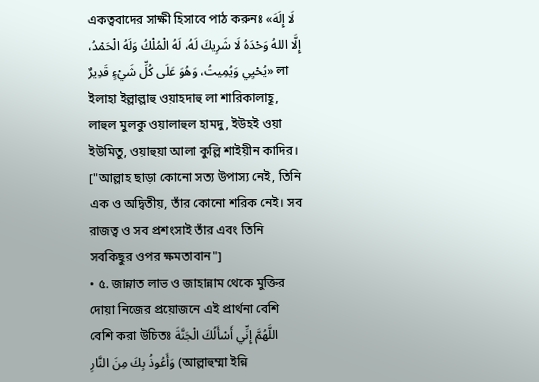একত্ববাদের সাক্ষী হিসাবে পাঠ করুনঃ «لَا إِلَهَ إِلَّا اللهُ وَحْدَهُ لَا شَرِيكَ لَهُ، لَهُ الْمُلْكُ وَلَهُ الْحَمْدُ، يُحْيِي وَيُمِيتُ، وَهُوَ عَلَى كُلِّ شَيْءٍ قَدِيرٌ» লা ইলাহা ইল্লাল্লাহু ওয়াহদাহু লা শারিকালাহূ, লাহুল মুলকু ওয়ালাহুল হামদু, ইউহই ওয়া ইউমিতু, ওয়াহুয়া আলা কুল্লি শাইয়ীন কাদির। ["আল্লাহ ছাড়া কোনো সত্য উপাস্য নেই, তিনি এক ও অদ্বিতীয়, তাঁর কোনো শরিক নেই। সব রাজত্ব ও সব প্রশংসাই তাঁর এবং তিনি সবকিছুর ওপর ক্ষমতাবান"]
• ৫. জান্নাত লাভ ও জাহান্নাম থেকে মুক্তির দোয়া নিজের প্রয়োজনে এই প্রার্থনা বেশি বেশি করা উচিতঃ اللَّهُمَّ إِنِّي أَسْأَلُكَ الْجَنَّةَ وَأَعُوذُ بِكَ مِنَ النَّارِ (আল্লাহুম্মা ইন্নি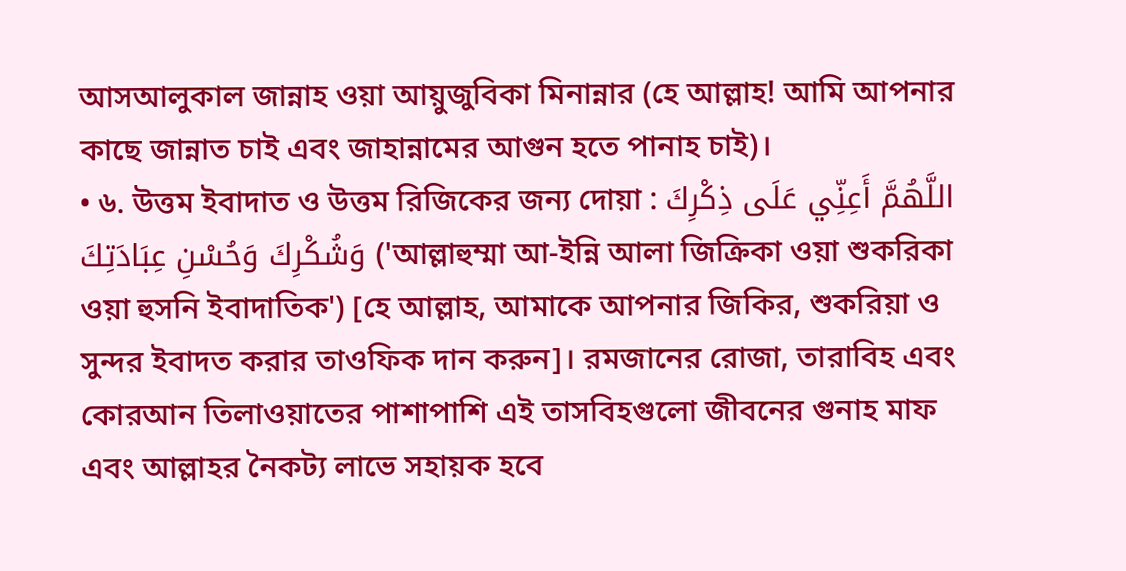আসআলুকাল জান্নাহ ওয়া আয়ুজুবিকা মিনান্নার (হে আল্লাহ! আমি আপনার কাছে জান্নাত চাই এবং জাহান্নামের আগুন হতে পানাহ চাই)।
• ৬. উত্তম ইবাদাত ও উত্তম রিজিকের জন্য দোয়া : اللَّهُمَّ أَعِنِّي عَلَى ذِكْرِكَ وَشُكْرِكَ وَحُسْنِ عِبَادَتِكَ ('আল্লাহুম্মা আ-ইন্নি আলা জিক্রিকা ওয়া শুকরিকা ওয়া হুসনি ইবাদাতিক') [হে আল্লাহ, আমাকে আপনার জিকির, শুকরিয়া ও সুন্দর ইবাদত করার তাওফিক দান করুন]। রমজানের রোজা, তারাবিহ এবং কোরআন তিলাওয়াতের পাশাপাশি এই তাসবিহগুলো জীবনের গুনাহ মাফ এবং আল্লাহর নৈকট্য লাভে সহায়ক হবে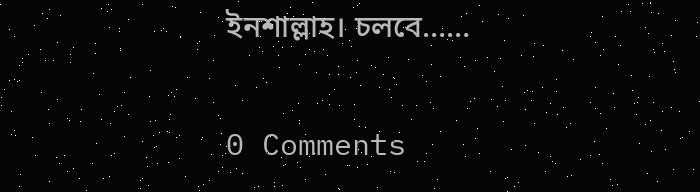ইনশাল্লাহ। চলবে……

0 Comments